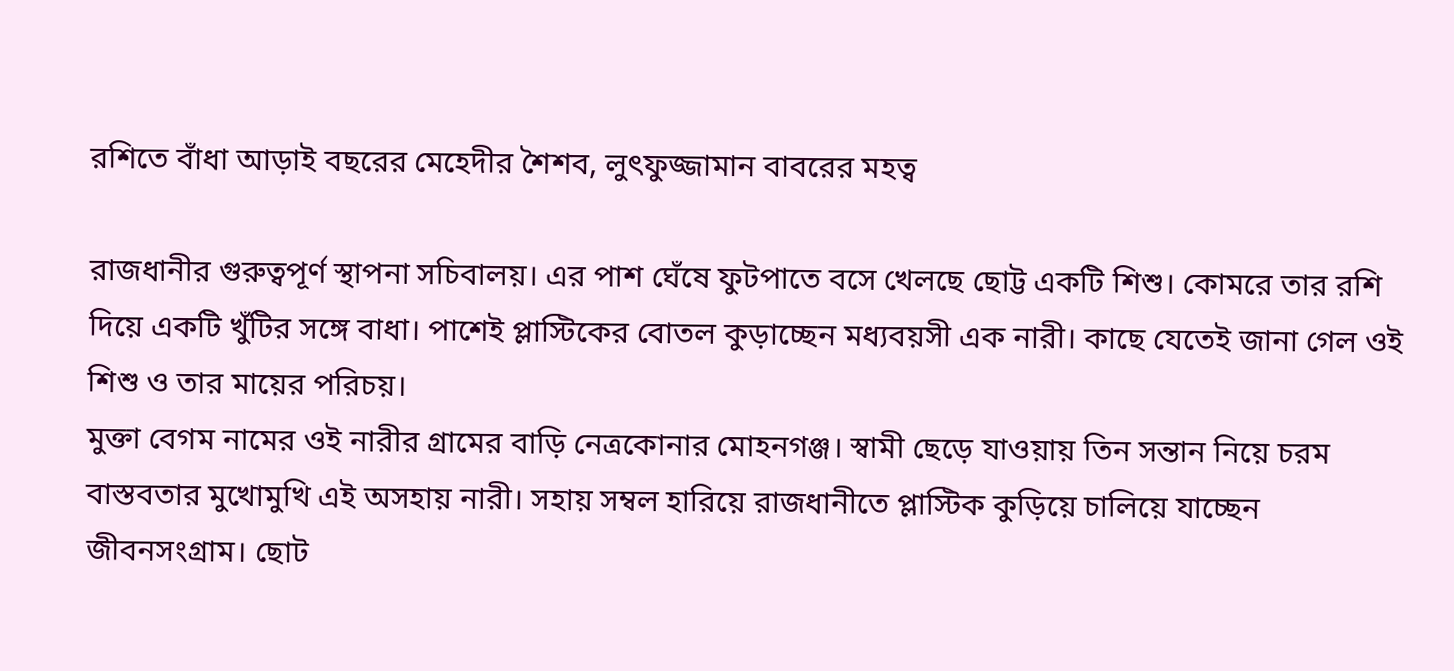রশিতে বাঁধা আড়াই বছরের মেহেদীর শৈশব, লুৎফুজ্জামান বাবরের মহত্ব

রাজধানীর গুরুত্বপূর্ণ স্থাপনা সচিবালয়। এর পাশ ঘেঁষে ফুটপাতে বসে খেলছে ছোট্ট একটি শিশু। কোমরে তার রশি দিয়ে একটি খুঁটির সঙ্গে বাধা। পাশেই প্লাস্টিকের বোতল কুড়াচ্ছেন মধ্যবয়সী এক নারী। কাছে যেতেই জানা গেল ওই শিশু ও তার মায়ের পরিচয়।
মুক্তা বেগম নামের ওই নারীর গ্রামের বাড়ি নেত্রকোনার মোহনগঞ্জ। স্বামী ছেড়ে যাওয়ায় তিন সন্তান নিয়ে চরম বাস্তবতার মুখোমুখি এই অসহায় নারী। সহায় সম্বল হারিয়ে রাজধানীতে প্লাস্টিক কুড়িয়ে চালিয়ে যাচ্ছেন জীবনসংগ্রাম। ছোট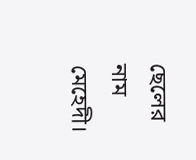ছেলের নাম মেহেদী।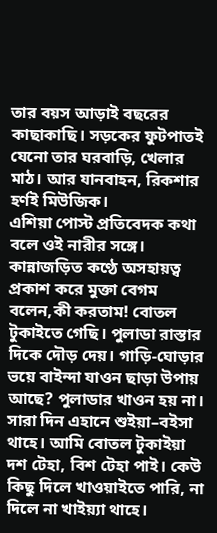তার বয়স আড়াই বছরের কাছাকাছি। সড়কের ফুটপাতই যেনো তার ঘরবাড়ি, খেলার মাঠ। আর যানবাহন, রিকশার হর্ণই মিউজিক।
এশিয়া পোস্ট প্রতিবেদক কথা বলে ওই নারীর সঙ্গে। কান্নাজড়িত কণ্ঠে অসহায়ত্ব প্রকাশ করে মুক্তা বেগম বলেন,কী করতাম! বোতল টুকাইতে গেছি। পুলাডা রাস্তার দিকে দৌড় দেয়। গাড়ি-ঘোড়ার ভয়ে বাইন্দা যাওন ছাড়া উপায় আছে? পুলাডার খাওন হয় না। সারা দিন এহানে শুইয়া–বইসা থাহে। আমি বোতল টুকাইয়া দশ টেহা, বিশ টেহা পাই। কেউ কিছু দিলে খাওয়াইতে পারি, না দিলে না খাইয়্যা থাহে।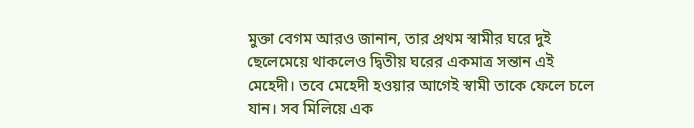মুক্তা বেগম আরও জানান, তার প্রথম স্বামীর ঘরে দুই ছেলেমেয়ে থাকলেও দ্বিতীয় ঘরের একমাত্র সন্তান এই মেহেদী। তবে মেহেদী হওয়ার আগেই স্বামী তাকে ফেলে চলে যান। সব মিলিয়ে এক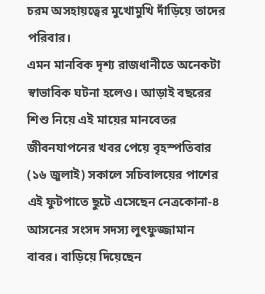চরম অসহায়ত্বের মুখোমুখি দাঁড়িয়ে তাদের পরিবার।
এমন মানবিক দৃশ্য রাজধানীতে অনেকটা স্বাভাবিক ঘটনা হলেও। আড়াই বছরের শিশু নিয়ে এই মায়ের মানবেতর জীবনযাপনের খবর পেয়ে বৃহস্পতিবার (১৬ জুলাই) সকালে সচিবালয়ের পাশের এই ফুটপাতে ছুটে এসেছেন নেত্রকোনা-৪ আসনের সংসদ সদস্য লুৎফুজ্জামান বাবর। বাড়িয়ে দিয়েছেন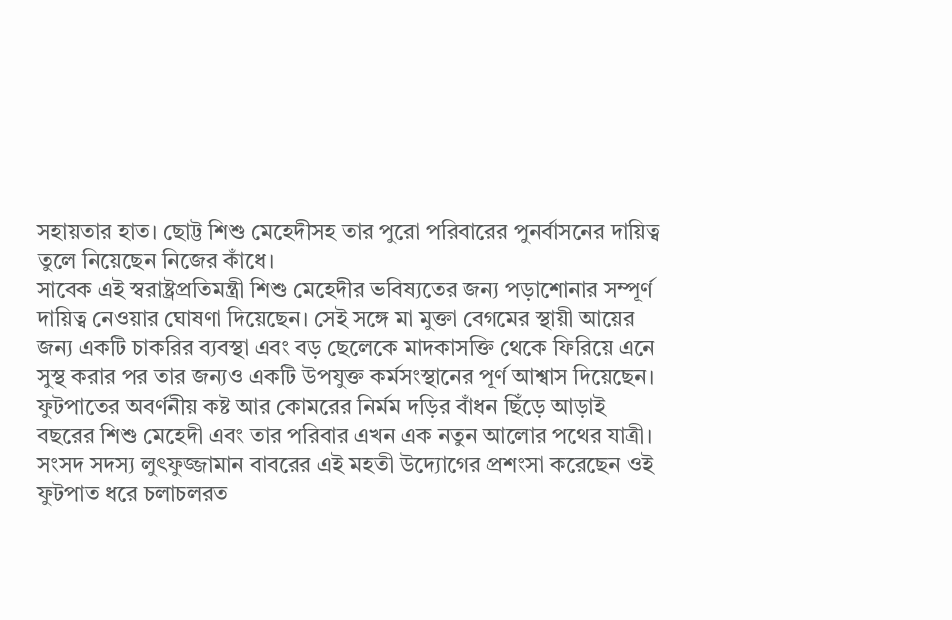সহায়তার হাত। ছোট্ট শিশু মেহেদীসহ তার পুরো পরিবারের পুনর্বাসনের দায়িত্ব তুলে নিয়েছেন নিজের কাঁধে।
সাবেক এই স্বরাষ্ট্রপ্রতিমন্ত্রী শিশু মেহেদীর ভবিষ্যতের জন্য পড়াশোনার সম্পূর্ণ দায়িত্ব নেওয়ার ঘোষণা দিয়েছেন। সেই সঙ্গে মা মুক্তা বেগমের স্থায়ী আয়ের জন্য একটি চাকরির ব্যবস্থা এবং বড় ছেলেকে মাদকাসক্তি থেকে ফিরিয়ে এনে সুস্থ করার পর তার জন্যও একটি উপযুক্ত কর্মসংস্থানের পূর্ণ আশ্বাস দিয়েছেন।
ফুটপাতের অবর্ণনীয় কষ্ট আর কোমরের নির্মম দড়ির বাঁধন ছিঁড়ে আড়াই বছরের শিশু মেহেদী এবং তার পরিবার এখন এক নতুন আলোর পথের যাত্রী।
সংসদ সদস্য লুৎফুজ্জামান বাবরের এই মহতী উদ্যোগের প্রশংসা করেছেন ওই ফুটপাত ধরে চলাচলরত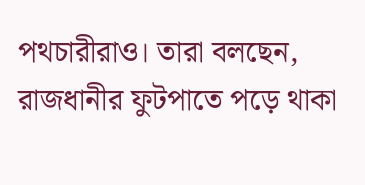পথচারীরাও। তারা বলছেন, রাজধানীর ফুটপাতে পড়ে থাকা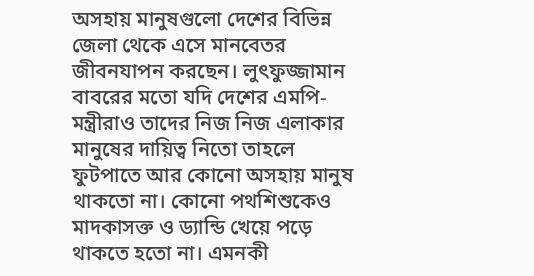অসহায় মানুষগুলো দেশের বিভিন্ন জেলা থেকে এসে মানবেতর জীবনযাপন করছেন। লুৎফুজ্জামান বাবরের মতো যদি দেশের এমপি-মন্ত্রীরাও তাদের নিজ নিজ এলাকার মানুষের দায়িত্ব নিতো তাহলে ফুটপাতে আর কোনো অসহায় মানুষ থাকতো না। কোনো পথশিশুকেও মাদকাসক্ত ও ড্যান্ডি খেয়ে পড়ে থাকতে হতো না। এমনকী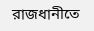রাজধানীতে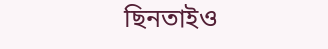ছিনতাইও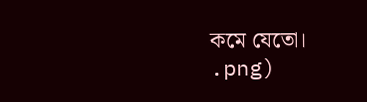কমে যেতো।
.png)